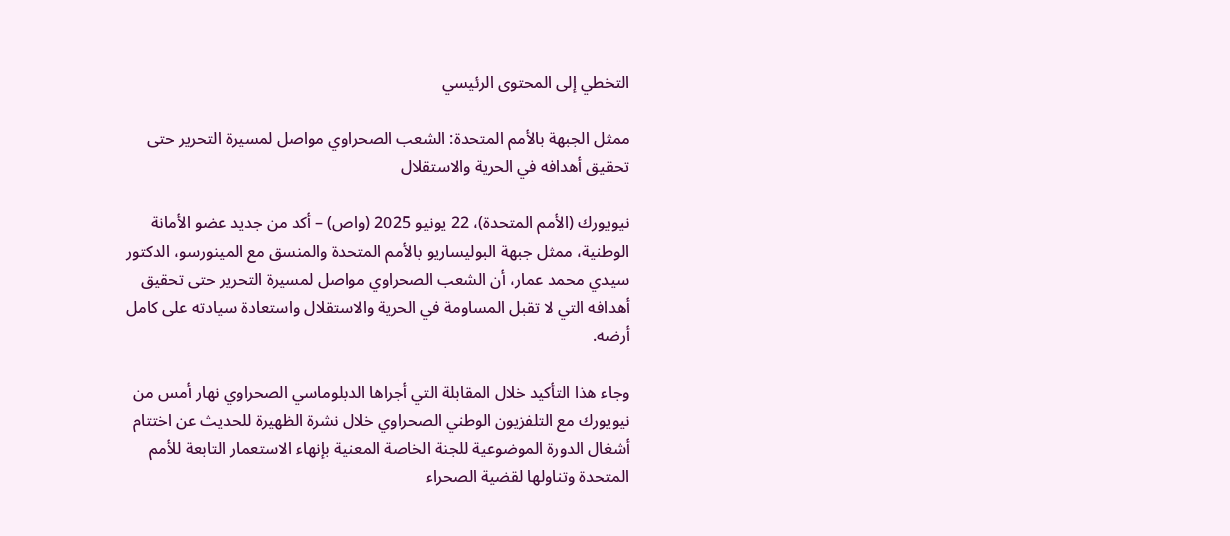التخطي إلى المحتوى الرئيسي

ممثل الجبهة بالأمم المتحدة: الشعب الصحراوي مواصل لمسيرة التحرير حتى تحقيق أهدافه في الحرية والاستقلال

نيويورك (الأمم المتحدة)، 22 يونيو 2025 (واص) – أكد من جديد عضو الأمانة الوطنية، ممثل جبهة البوليساريو بالأمم المتحدة والمنسق مع المينورسو، الدكتور سيدي محمد عمار، أن الشعب الصحراوي مواصل لمسيرة التحرير حتى تحقيق أهدافه التي لا تقبل المساومة في الحرية والاستقلال واستعادة سيادته على كامل أرضه.

وجاء هذا التأكيد خلال المقابلة التي أجراها الدبلوماسي الصحراوي نهار أمس من نيويورك مع التلفزيون الوطني الصحراوي خلال نشرة الظهيرة للحديث عن اختتام أشغال الدورة الموضوعية للجنة الخاصة المعنية بإنهاء الاستعمار التابعة للأمم المتحدة وتناولها لقضية الصحراء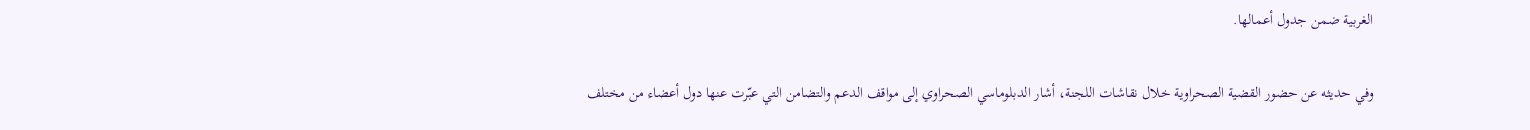الغربية ضمن جدول أعمالها.

وفي حديثه عن حضور القضية الصحراوية خلال نقاشات اللجنة، أشار الدبلوماسي الصحراوي إلى مواقف الدعم والتضامن التي عبّرت عنها دول أعضاء من مختلف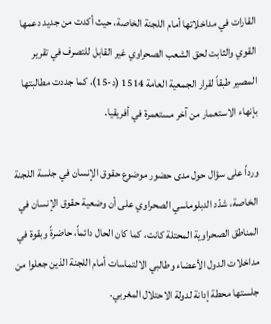القارات في مداخلاتها أمام اللجنة الخاصة، حيث أكدت من جديد دعمها القوي والثابت لحق الشعب الصحراوي غير القابل للتصرف في تقرير المصير طبقاً لقرار الجمعية العامة 1514 (د-15)، كما جددت مطالبتها بإنهاء الاستعمار من آخر مستعمرة في أفريقيا.

ورداً على سؤال حول مدى حضور موضوع حقوق الإنسان في جلسة اللجنة الخاصة، شدّد الدبلوماسي الصحراوي على أن وضعية حقوق الإنسان في المناطق الصحراوية المحتلة كانت، كما كان الحال دائماً، حاضرةً وبقوة في مداخلات الدول الأعضاء وطالبي الالتماسات أمام اللجنة الذين جعلوا من جلستها محطة إدانة لدولة الاحتلال المغربي.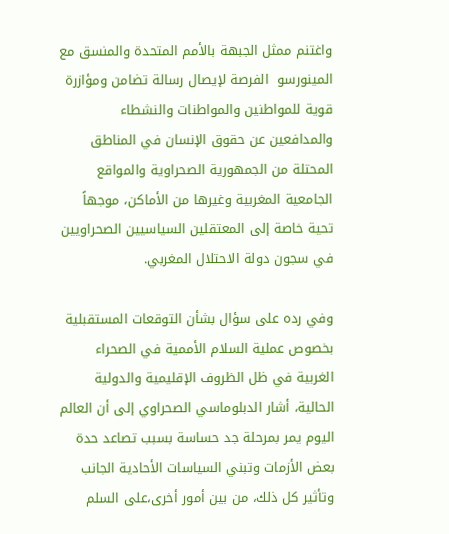واغتنم ممثل الجبهة بالأمم المتحدة والمنسق مع المينورسو  الفرصة لإيصال رسالة تضامن ومؤازرة قوية للمواطنين والمواطنات والنشطاء والمدافعين عن حقوق الإنسان في المناطق المحتلة من الجمهورية الصحراوية والمواقع الجامعية المغربية وغيرها من الأماكن، موجهاً تحية خاصة إلى المعتقلين السياسيين الصحراويين في سجون دولة الاحتلال المغربي.

وفي رده على سؤال بشأن التوقعات المستقبلية بخصوص عملية السلام الأممية في الصحراء الغربية في ظل الظروف الإقليمية والدولية الحالية، أشار الدبلوماسي الصحراوي إلى أن العالم اليوم يمر بمرحلة جد حساسة بسبب تصاعد حدة بعض الأزمات وتبني السياسات الأحادية الجانب وتأثير كل ذلك، من بين أمور أخرى،على السلم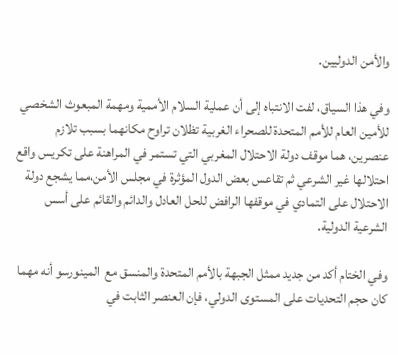والأمن الدوليين.

وفي هذا السياق، لفت الانتباه إلى أن عملية السلام الأممية ومهمة المبعوث الشخصي للأمين العام للأمم المتحدة للصحراء الغربية تظلان تراوح مكانهما بسبب تلازم عنصرين، هما موقف دولة الاحتلال المغربي التي تستمر في المراهنة على تكريس واقع احتلالها غير الشرعي ثم تقاعس بعض الدول المؤثرة في مجلس الأمن،مما يشجع دولة الاحتلال على التمادي في موقفها الرافض للحل العادل والدائم والقائم على أسس الشرعية الدولية.

وفي الختام أكد من جديد ممثل الجبهة بالأمم المتحدة والمنسق مع  المينورسو أنه مهما كان حجم التحديات على المستوى الدولي، فإن العنصر الثابت في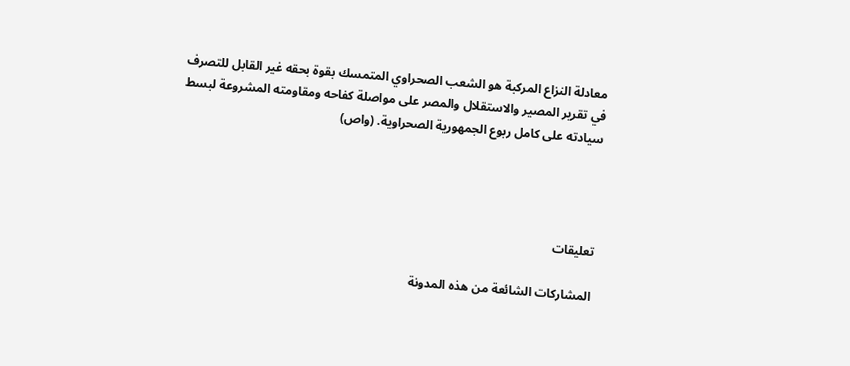معادلة النزاع المركبة هو الشعب الصحراوي المتمسك بقوة بحقه غير القابل للتصرف في تقرير المصير والاستقلال والمصر على مواصلة كفاحه ومقاومته المشروعة لبسط سيادته على كامل ربوع الجمهورية الصحراوية. (واص)




تعليقات

المشاركات الشائعة من هذه المدونة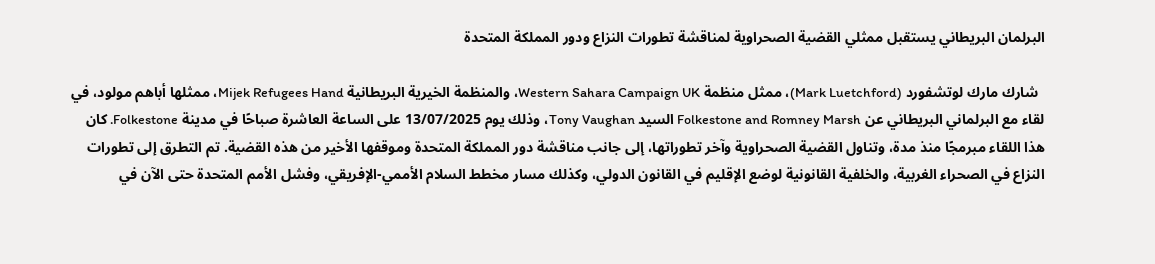البرلمان البريطاني يستقبل ممثلي القضية الصحراوية لمناقشة تطورات النزاع ودور المملكة المتحدة

  شارك مارك لوتشفورد (Mark Luetchford)، ممثل منظمة Western Sahara Campaign UK، والمنظمة الخيرية البريطانية Mijek Refugees Hand، ممثلها أباهم مولود، في لقاء مع البرلماني البريطاني عن Folkestone and Romney Marsh السيد Tony Vaughan، وذلك يوم 13/07/2025 على الساعة العاشرة صباحًا في مدينة Folkestone. كان هذا اللقاء مبرمجًا منذ مدة، وتناول القضية الصحراوية وآخر تطوراتها، إلى جانب مناقشة دور المملكة المتحدة وموقفها الأخير من هذه القضية. تم التطرق إلى تطورات النزاع في الصحراء الغربية، والخلفية القانونية لوضع الإقليم في القانون الدولي، وكذلك مسار مخطط السلام الأممي-الإفريقي، وفشل الأمم المتحدة حتى الآن في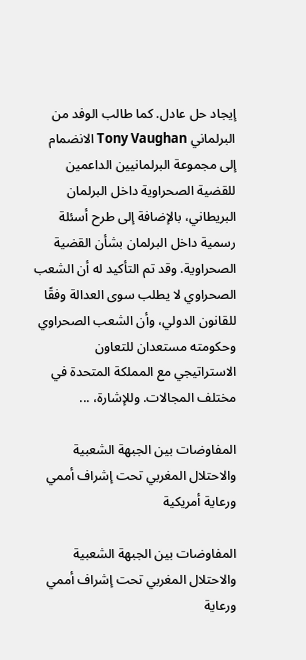إيجاد حل عادل. كما طالب الوفد من البرلماني Tony Vaughan الانضمام إلى مجموعة البرلمانيين الداعمين للقضية الصحراوية داخل البرلمان البريطاني، بالإضافة إلى طرح أسئلة رسمية داخل البرلمان بشأن القضية الصحراوية. وقد تم التأكيد له أن الشعب الصحراوي لا يطلب سوى العدالة وفقًا للقانون الدولي، وأن الشعب الصحراوي وحكومته مستعدان للتعاون الاستراتيجي مع المملكة المتحدة في مختلف المجالات. وللإشارة، ...

المفاوضات بين الجبهة الشعبية والاحتلال المغربي تحت إشراف أممي ورعاية أمريكية

المفاوضات بين الجبهة الشعبية والاحتلال المغربي تحت إشراف أممي ورعاية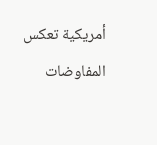أمريكية تعكس المفاوضات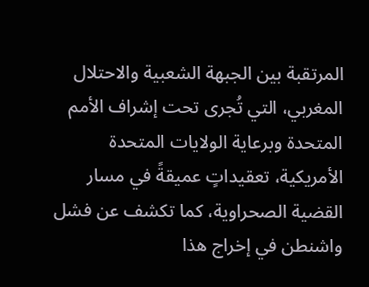المرتقبة بين الجبهة الشعبية والاحتلال المغربي، التي تُجرى تحت إشراف الأمم المتحدة وبرعاية الولايات المتحدة الأمريكية، تعقيداتٍ عميقةً في مسار القضية الصحراوية، كما تكشف عن فشل واشنطن في إخراج هذا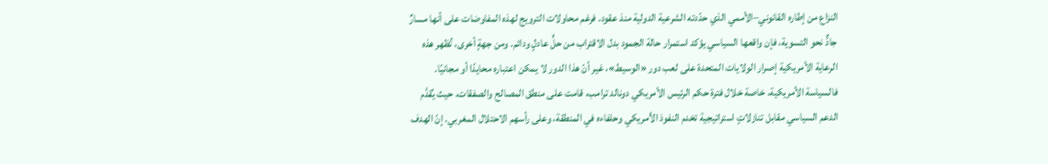النزاع من إطاره القانوني–الأممي الذي حدّدته الشرعية الدولية منذ عقود. فرغم محاولات الترويج لهذه المفاوضات على أنها مسارٌ جادٌّ نحو التسوية، فإن واقعها السياسي يؤكد استمرار حالة الجمود بدل الاقتراب من حلٍّ عادلٍ ودائم. ومن جهةٍ أخرى، تُظهر هذه الرعاية الأمريكية إصرار الولايات المتحدة على لعب دور «الوسيط»، غير أنّ هذا الدور لا يمكن اعتباره محايدًا أو مجانيًا. فالسياسة الأمريكية، خاصة خلال فترة حكم الرئيس الأمريكي دونالد ترامب، قامت على منطق المصالح والصفقات، حيث يُقدَّم الدعم السياسي مقابل تنازلاتٍ استراتيجية تخدم النفوذ الأمريكي وحلفاءه في المنطقة، وعلى رأسهم الاحتلال المغربي. إنّ الهدف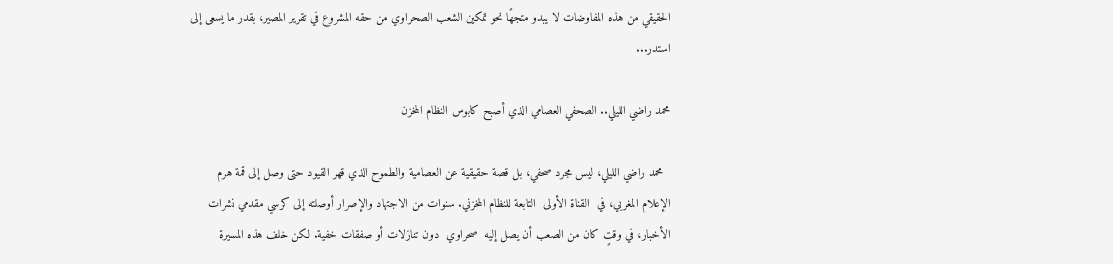الحقيقي من هذه المفاوضات لا يبدو متجهًا نحو تمكين الشعب الصحراوي من حقه المشروع في تقرير المصير، بقدر ما يسعى إلى استدر...

محمد راضي الليلي.. الصحفي العصامي الذي أصبح كابوس النظام المخزن

  محمد راضي الليلي، ليس مجرد صحفي، بل قصة حقيقية عن العصامية والطموح الذي قهر القيود حتى وصل إلى قمة هرم الإعلام المغربي، في  القناة الأولى  التابعة للنظام المخزني. سنوات من الاجتهاد والإصرار أوصلته إلى كرسي مقدمي نشرات الأخبار، في وقتٍ كان من الصعب أن يصل إليه  صحراوي  دون تنازلات أو صفقات خفية. لكن خلف هذه المسيرة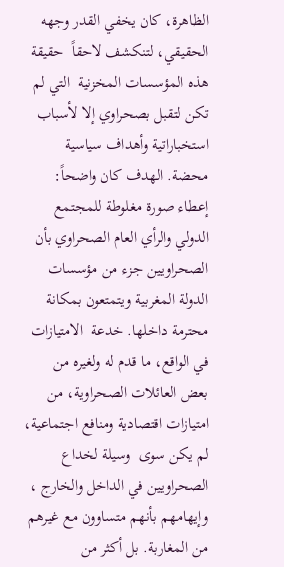الظاهرة، كان يخفي القدر وجهه الحقيقي، لتنكشف لاحقاً  حقيقة هذه المؤسسات المخزنية  التي لم تكن لتقبل بصحراوي إلا لأسباب استخباراتية وأهداف سياسية محضة. الهدف كان واضحاً:  إعطاء صورة مغلوطة للمجتمع الدولي والرأي العام الصحراوي بأن  الصحراويين جزء من مؤسسات الدولة المغربية ويتمتعون بمكانة محترمة داخلها. خدعة  الامتيازات في الواقع، ما قدم له ولغيره من بعض العائلات الصحراوية، من امتيازات اقتصادية ومنافع اجتماعية، لم يكن سوى  وسيلة لخداع الصحراويين في الداخل والخارج ، وإيهامهم بأنهم متساوون مع غيرهم من المغاربة. بل أكثر من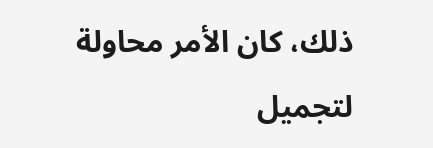ذلك، كان الأمر محاولة  لتجميل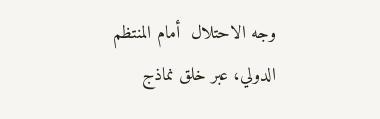وجه الاحتلال  أمام المنتظم الدولي، عبر خلق نماذج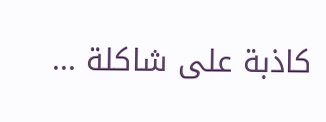كاذبة على شاكلة ...